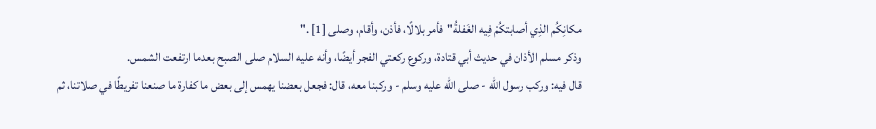مكانِكُم الذِي أصابتكُمْ فِيه الغَفلةُ"فأمر بلالًا، فأذن، وأقام، وصلى [1] ."
وذكر مسلم الأذان في حديث أبي قتادة، وركوع ركعتي الفجر أيضًا، وأنه عليه السلام صلى الصبح بعدما ارتفعت الشمس.
قال فيه: وركب رسول الله - صلى الله عليه وسلم - وركبنا معه، قال: فجعل بعضنا يهمس إلى بعض ما كفارة ما صنعنا تفريطًا في صلاتنا، ثم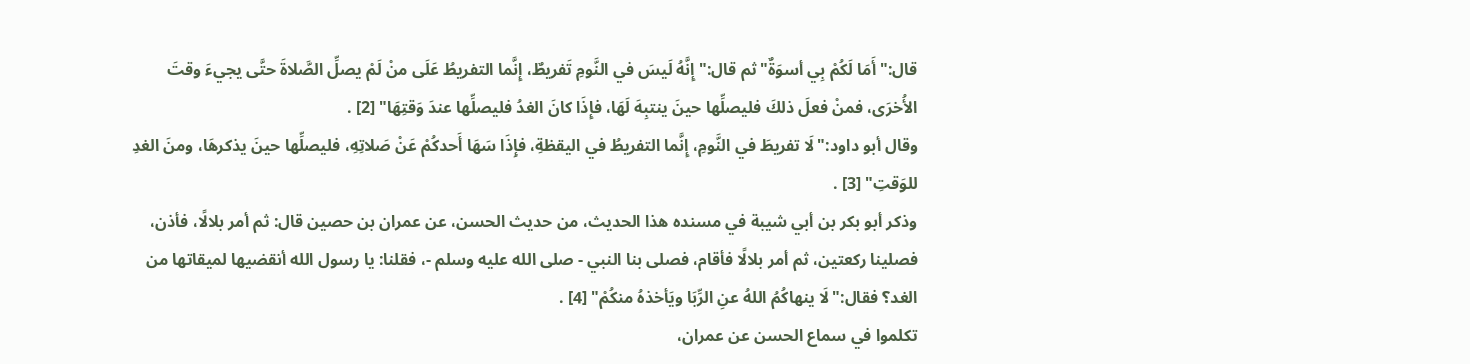قال:"أَمَا لَكُمْ بِي أسوَةٌ"ثم قال:"إِنَّهُ لَيسَ في النَّومِ تَفريطٌ، إِنَّما التفريطُ عَلَى منْ لَمْ يصلِّ الصَّلاةَ حتَّى يجيءَ وقتَ الأُخرَى، فمنْ فعلَ ذلكَ فليصلِّها حينَ ينتبِهَ لَهَا، فإِذَا كانَ الغدُ فليصلِّها عندَ وَقتِهَا" [2] .
وقال أبو داود:"لَا تفريطَ في النَّومِ، إِنَّما التفريطُ في اليقظةِ، فإِذَا سَهَا أَحدكُمْ عَنْ صَلاتِهِ، فليصلِّها حينَ يذكرهَا، ومنَ الغدِ للوَقتِ" [3] .
وذكر أبو بكر بن أبي شيبة في مسنده هذا الحديث، من حديث الحسن، عن عمران بن حصين قال: ثم أمر بلالًا، فأذن، فصلينا ركعتين، ثم أمر بلالًا فأقام، فصلى بنا النبي - صلى الله عليه وسلم -، فقلنا: يا رسول الله أنقضيها لميقاتها من الغد؟ فقال:"لَا ينهاكُمُ اللهُ عنِ الرِّبَا ويَأخذهُ منكُمْ" [4] .
تكلموا في سماع الحسن عن عمران،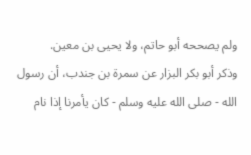ولم يصححه أبو حاتم، ولا يحيى بن معين.
وذكر أبو بكر البزار عن سمرة بن جندب، أن رسول الله - صلى الله عليه وسلم - كان يأمرنا إذا نام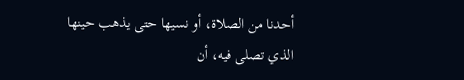أحدنا من الصلاة، أو نسيها حتى يذهب حينها الذي تصلى فيه، أن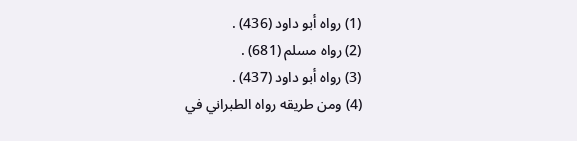(1) رواه أبو داود (436) .
(2) رواه مسلم (681) .
(3) رواه أبو داود (437) .
(4) ومن طريقه رواه الطبراني في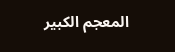المعجم الكبير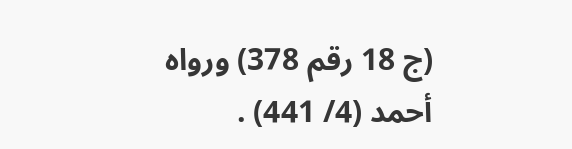(ج 18 رقم 378) ورواه أحمد (4/ 441) .